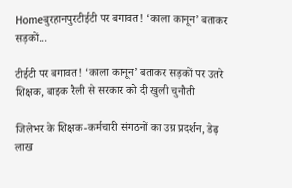Homeबुरहानपुरटीईटी पर बगावत! ‘काला कानून’ बताकर सड़कों...

टीईटी पर बगावत! ‘काला कानून’ बताकर सड़कों पर उतरे शिक्षक, बाइक रैली से सरकार को दी खुली चुनौती

जिलेभर के शिक्षक-कर्मचारी संगठनों का उग्र प्रदर्शन, डेढ़ लाख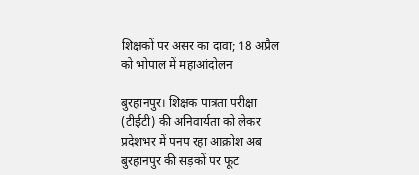शिक्षकों पर असर का दावा; 18 अप्रैल को भोपाल में महाआंदोलन

बुरहानपुर। शिक्षक पात्रता परीक्षा (टीईटी) की अनिवार्यता को लेकर प्रदेशभर में पनप रहा आक्रोश अब बुरहानपुर की सड़कों पर फूट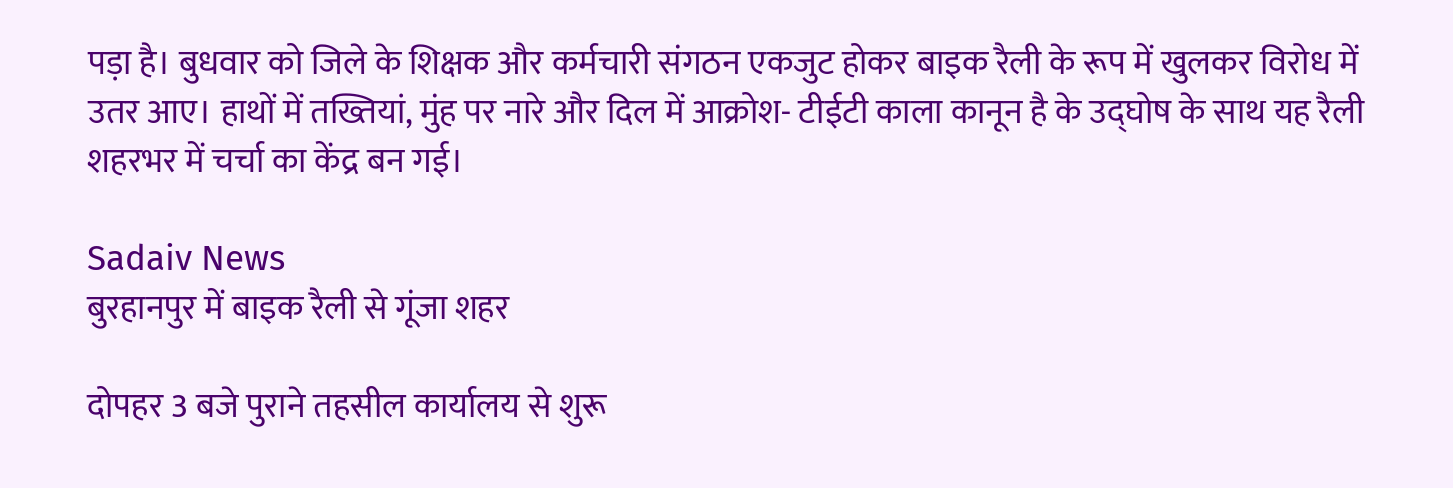पड़ा है। बुधवार को जिले के शिक्षक और कर्मचारी संगठन एकजुट होकर बाइक रैली के रूप में खुलकर विरोध में उतर आए। हाथों में तख्तियां, मुंह पर नारे और दिल में आक्रोश- टीईटी काला कानून है के उद्घोष के साथ यह रैली शहरभर में चर्चा का केंद्र बन गई।

Sadaiv News
बुरहानपुर में बाइक रैली से गूंजा शहर

दोपहर 3 बजे पुराने तहसील कार्यालय से शुरू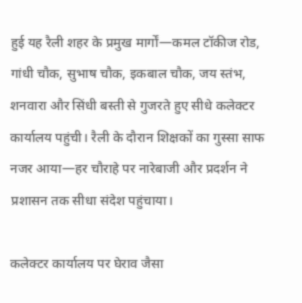हुई यह रैली शहर के प्रमुख मार्गों—कमल टॉकीज रोड, गांधी चौक, सुभाष चौक, इकबाल चौक, जय स्तंभ, शनवारा और सिंधी बस्ती से गुजरते हुए सीधे कलेक्टर कार्यालय पहुंची। रैली के दौरान शिक्षकों का गुस्सा साफ नजर आया—हर चौराहे पर नारेबाजी और प्रदर्शन ने प्रशासन तक सीधा संदेश पहुंचाया।

कलेक्टर कार्यालय पर घेराव जैसा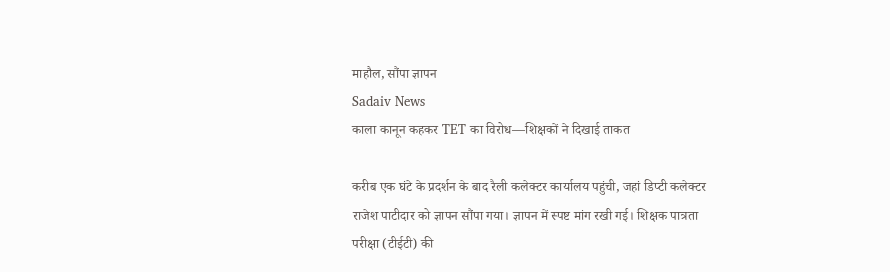माहौल, सौंपा ज्ञापन
Sadaiv News
काला कानून कहकर TET का विरोध—शिक्षकों ने दिखाई ताकत

करीब एक घंटे के प्रदर्शन के बाद रैली कलेक्टर कार्यालय पहुंची, जहां डिप्टी कलेक्टर राजेश पाटीदार को ज्ञापन सौंपा गया। ज्ञापन में स्पष्ट मांग रखी गई। शिक्षक पात्रता परीक्षा (टीईटी) की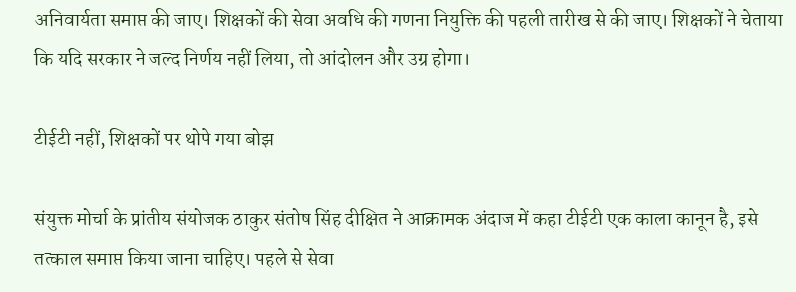अनिवार्यता समाप्त की जाए। शिक्षकों की सेवा अवधि की गणना नियुक्ति की पहली तारीख से की जाए। शिक्षकों ने चेताया कि यदि सरकार ने जल्द निर्णय नहीं लिया, तो आंदोलन और उग्र होगा।

टीईटी नहीं, शिक्षकों पर थोपे गया बोझ

संयुक्त मोर्चा के प्रांतीय संयोजक ठाकुर संतोष सिंह दीक्षित ने आक्रामक अंदाज में कहा टीईटी एक काला कानून है, इसे तत्काल समाप्त किया जाना चाहिए। पहले से सेवा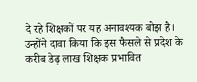दे रहे शिक्षकों पर यह अनावश्यक बोझ है। उन्होंने दावा किया कि इस फैसले से प्रदेश के करीब डेढ़ लाख शिक्षक प्रभावित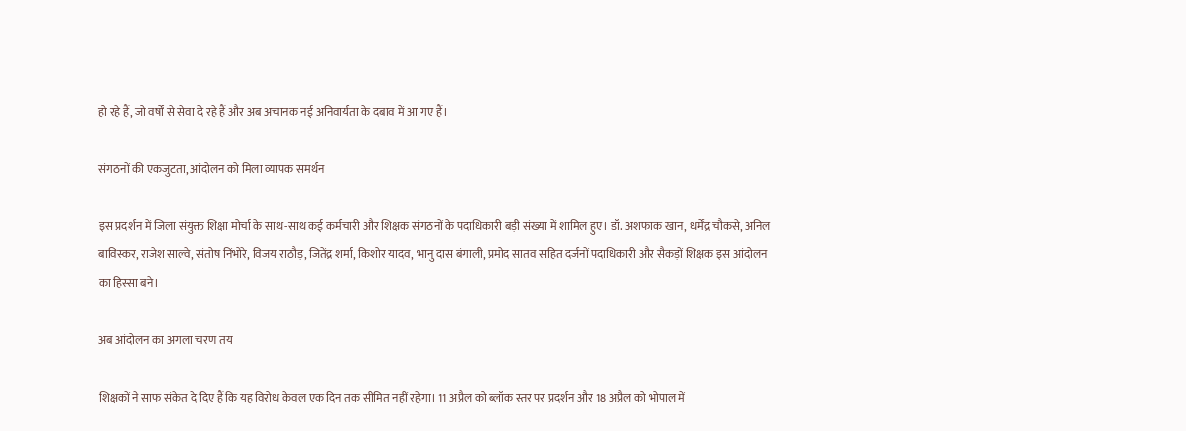हो रहे हैं, जो वर्षों से सेवा दे रहे हैं और अब अचानक नई अनिवार्यता के दबाव में आ गए हैं।

संगठनों की एकजुटता, आंदोलन को मिला व्यापक समर्थन

इस प्रदर्शन में जिला संयुक्त शिक्षा मोर्चा के साथ-साथ कई कर्मचारी और शिक्षक संगठनों के पदाधिकारी बड़ी संख्या में शामिल हुए। डॉ. अशफाक खान, धर्मेंद्र चौकसे, अनिल बाविस्कर, राजेश साल्वे, संतोष निंभोरे, विजय राठौड़, जितेंद्र शर्मा, किशोर यादव, भानु दास बंगाली, प्रमोद सातव सहित दर्जनों पदाधिकारी और सैकड़ों शिक्षक इस आंदोलन का हिस्सा बने।

अब आंदोलन का अगला चरण तय

शिक्षकों ने साफ संकेत दे दिए हैं कि यह विरोध केवल एक दिन तक सीमित नहीं रहेगा। 11 अप्रैल को ब्लॉक स्तर पर प्रदर्शन और 18 अप्रैल को भोपाल में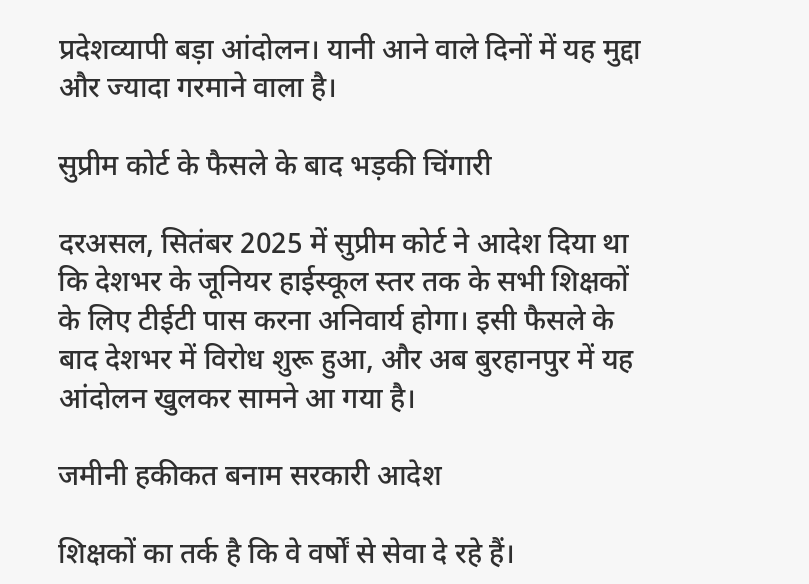प्रदेशव्यापी बड़ा आंदोलन। यानी आने वाले दिनों में यह मुद्दा और ज्यादा गरमाने वाला है।

सुप्रीम कोर्ट के फैसले के बाद भड़की चिंगारी

दरअसल, सितंबर 2025 में सुप्रीम कोर्ट ने आदेश दिया था कि देशभर के जूनियर हाईस्कूल स्तर तक के सभी शिक्षकों के लिए टीईटी पास करना अनिवार्य होगा। इसी फैसले के बाद देशभर में विरोध शुरू हुआ, और अब बुरहानपुर में यह आंदोलन खुलकर सामने आ गया है।

जमीनी हकीकत बनाम सरकारी आदेश

शिक्षकों का तर्क है कि वे वर्षों से सेवा दे रहे हैं।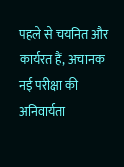पहले से चयनित और कार्यरत हैं, अचानक नई परीक्षा की अनिवार्यता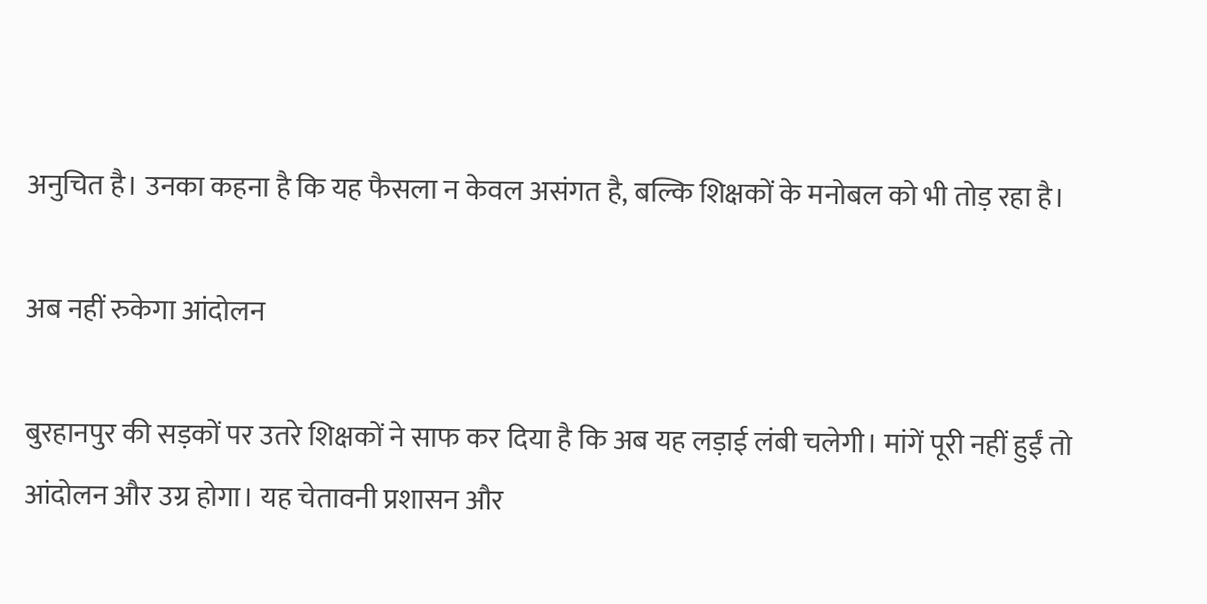अनुचित है। उनका कहना है कि यह फैसला न केवल असंगत है, बल्कि शिक्षकों के मनोबल को भी तोड़ रहा है।

अब नहीं रुकेगा आंदोलन

बुरहानपुर की सड़कों पर उतरे शिक्षकों ने साफ कर दिया है कि अब यह लड़ाई लंबी चलेगी। मांगें पूरी नहीं हुईं तो आंदोलन और उग्र होगा। यह चेतावनी प्रशासन और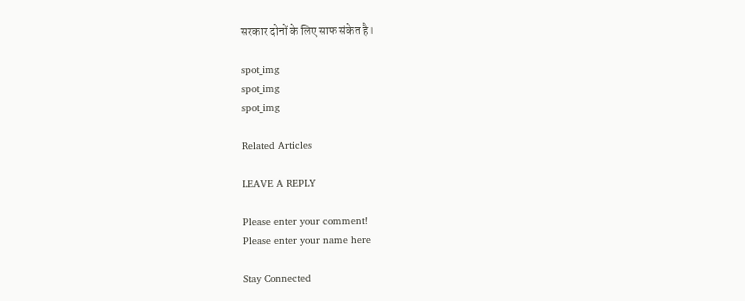सरकार दोनों के लिए साफ संकेत है।

spot_img
spot_img
spot_img

Related Articles

LEAVE A REPLY

Please enter your comment!
Please enter your name here

Stay Connected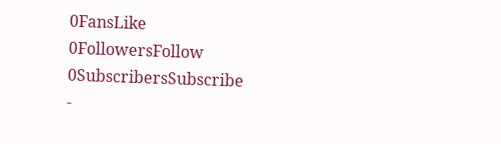0FansLike
0FollowersFollow
0SubscribersSubscribe
-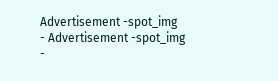Advertisement -spot_img
- Advertisement -spot_img
-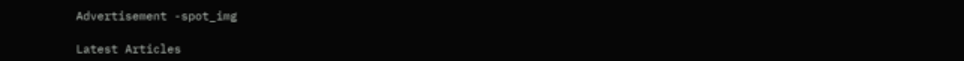Advertisement -spot_img

Latest Articles